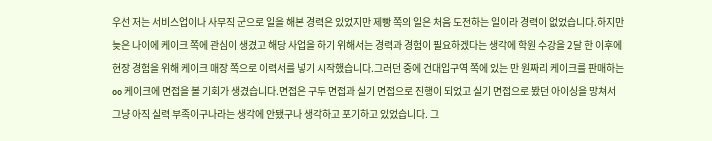우선 저는 서비스업이나 사무직 군으로 일을 해본 경력은 있었지만 제빵 쪽의 일은 처음 도전하는 일이라 경력이 없었습니다.하지만 늦은 나이에 케이크 쪽에 관심이 생겼고 해당 사업을 하기 위해서는 경력과 경험이 필요하겠다는 생각에 학원 수강을 2달 한 이후에 현장 경험을 위해 케이크 매장 쪽으로 이력서를 넣기 시작했습니다.그러던 중에 건대입구역 쪽에 있는 만 원짜리 케이크를 판매하는 oo 케이크에 면접을 볼 기회가 생겼습니다.면접은 구두 면접과 실기 면접으로 진행이 되었고 실기 면접으로 봤던 아이싱을 망쳐서 그냥 아직 실력 부족이구나라는 생각에 안됐구나 생각하고 포기하고 있었습니다. 그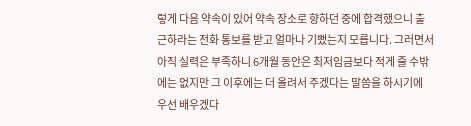렇게 다음 약속이 있어 약속 장소로 향하던 중에 합격했으니 출근하라는 전화 통보를 받고 얼마나 기뻤는지 모릅니다. 그러면서 아직 실력은 부족하니 6개월 동안은 최저임금보다 적게 줄 수밖에는 없지만 그 이후에는 더 올려서 주겠다는 말씀을 하시기에 우선 배우겠다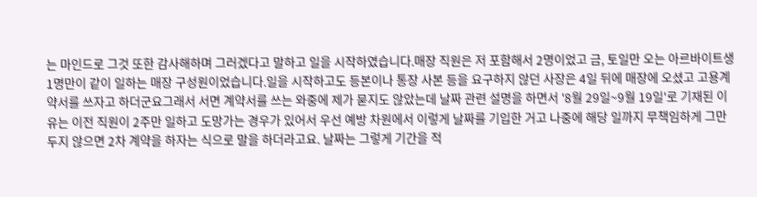는 마인드로 그것 또한 감사해하며 그러겠다고 말하고 일을 시작하였습니다.매장 직원은 저 포함해서 2명이었고 금, 토일만 오는 아르바이트생 1명만이 같이 일하는 매장 구성원이었습니다.일을 시작하고도 등본이나 통장 사본 등을 요구하지 않던 사장은 4일 뒤에 매장에 오셨고 고용계약서를 쓰자고 하더군요그래서 서면 계약서를 쓰는 와중에 제가 묻지도 않았는데 날짜 관련 설명을 하면서 '8월 29일~9월 19일'로 기재된 이유는 이전 직원이 2주만 일하고 도망가는 경우가 있어서 우선 예방 차원에서 이렇게 날짜를 기입한 거고 나중에 해당 일까지 무책임하게 그만두지 않으면 2차 계약을 하자는 식으로 말을 하더라고요. 날짜는 그렇게 기간을 적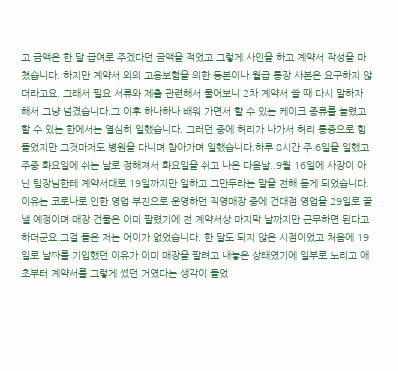고 금액은 한 달 급여로 주겠다던 금액을 적었고 그렇게 사인을 하고 계약서 작성을 마쳤습니다. 하지만 계약서 외의 고용보험을 의한 등본이나 월급 통장 사본은 요구하지 않더라고요. 그래서 필요 서류와 제출 관련해서 물어보니 2차 계약서 쓸 때 다시 말하자 해서 그냥 넘겼습니다.그 이후 하나하나 배워 가면서 할 수 있는 케이크 종류를 늘렸고 할 수 있는 한에서는 열심히 일했습니다. 그러던 중에 허리가 나가서 허리 통증으로 힘들었지만 그것마저도 병원을 다니며 참아가며 일했습니다.하루 8시간 주 6일을 일했고 주중 화요일에 쉬는 날로 정해져서 화요일을 쉬고 나온 다음날..9월 16일에 사장이 아닌 팀장님한테 계약서대로 19일까지만 일하고 그만두라는 말을 전해 듣게 되었습니다.이유는 코로나로 인한 영업 부진으로 운영하던 직영매장 중에 건대점 영업을 29일로 끝낼 예정이며 매장 건물은 이미 팔렸기에 전 계약서상 마지막 날까지만 근무하면 된다고 하더군요.그걸 들은 저는 어이가 없었습니다. 한 달도 되지 않은 시점이었고 처음에 19일로 날짜를 기입했던 이유가 이미 매장을 팔려고 내놓은 상태였기에 일부로 노리고 애초부터 계약서를 그렇게 썼던 거였다는 생각이 들었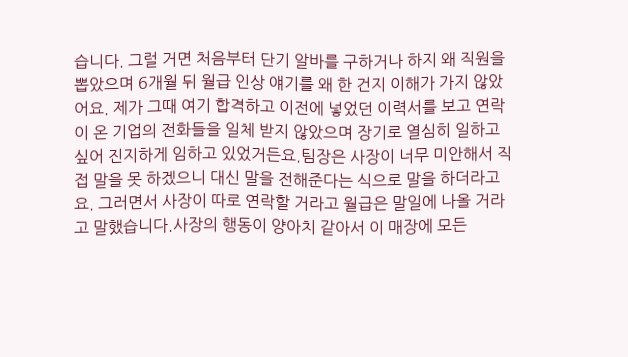습니다. 그럴 거면 처음부터 단기 알바를 구하거나 하지 왜 직원을 뽑았으며 6개월 뒤 월급 인상 얘기를 왜 한 건지 이해가 가지 않았어요. 제가 그때 여기 합격하고 이전에 넣었던 이력서를 보고 연락이 온 기업의 전화들을 일체 받지 않았으며 장기로 열심히 일하고 싶어 진지하게 임하고 있었거든요.팀장은 사장이 너무 미안해서 직접 말을 못 하겠으니 대신 말을 전해준다는 식으로 말을 하더라고요. 그러면서 사장이 따로 연락할 거라고 월급은 말일에 나올 거라고 말했습니다.사장의 행동이 양아치 같아서 이 매장에 모든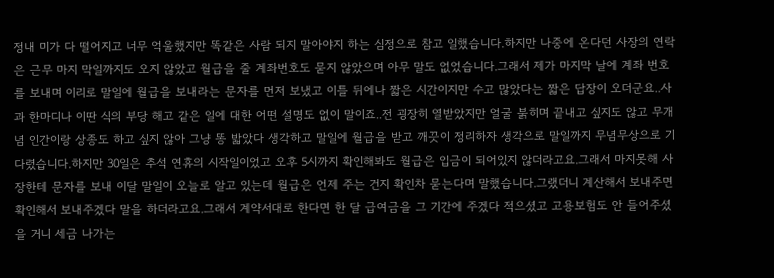정내 미가 다 떨어지고 너무 억울했지만 똑같은 사람 되지 말아야지 하는 심정으로 참고 일했습니다.하지만 나중에 온다던 사장의 연락은 근무 마지 막일까지도 오지 않았고 월급을 줄 계좌번호도 묻지 않았으며 아무 말도 없었습니다.그래서 제가 마지막 날에 계좌 번호를 보내며 이리로 말일에 월급을 보내라는 문자를 먼저 보냈고 이틀 뒤에나 짧은 시간이지만 수고 많았다는 짧은 답장이 오더군요..사과 한마디나 이딴 식의 부당 해고 같은 일에 대한 어떤 설명도 없이 말이죠..전 굉장히 열받았지만 얼굴 붉히며 끝내고 싶지도 않고 무개념 인간이랑 상종도 하고 싶지 않아 그냥 똥 밟았다 생각하고 말일에 월급을 받고 깨끗이 정리하자 생각으로 말일까지 무념무상으로 기다렸습니다.하지만 30일은 추석 연휴의 시작일이었고 오후 5시까지 확인해봐도 월급은 입금이 되어있지 않더라고요.그래서 마지못해 사장한테 문자를 보내 이달 말일이 오늘로 알고 있는데 월급은 언제 주는 건지 확인차 묻는다며 말했습니다.그랬더니 계산해서 보내주면 확인해서 보내주겠다 말을 하더라고요.그래서 계약서대로 한다면 한 달 급여금을 그 기간에 주겠다 적으셨고 고용보험도 안 들어주셨을 거니 세금 나가는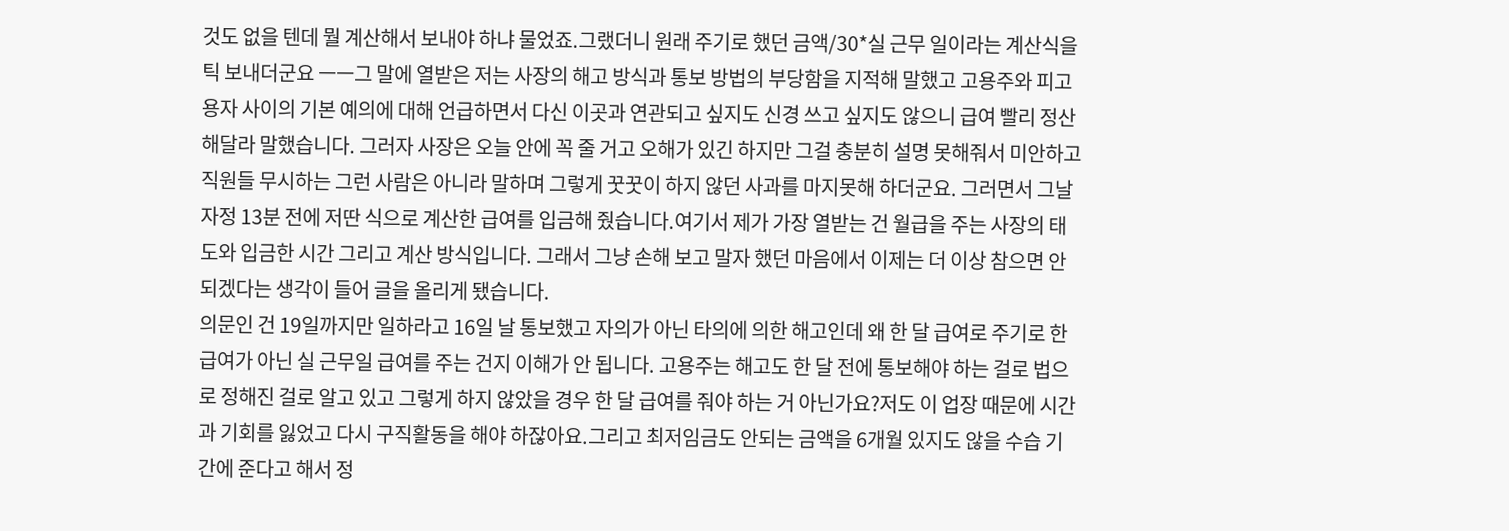것도 없을 텐데 뭘 계산해서 보내야 하냐 물었죠.그랬더니 원래 주기로 했던 금액/30*실 근무 일이라는 계산식을 틱 보내더군요 ㅡㅡ그 말에 열받은 저는 사장의 해고 방식과 통보 방법의 부당함을 지적해 말했고 고용주와 피고용자 사이의 기본 예의에 대해 언급하면서 다신 이곳과 연관되고 싶지도 신경 쓰고 싶지도 않으니 급여 빨리 정산해달라 말했습니다. 그러자 사장은 오늘 안에 꼭 줄 거고 오해가 있긴 하지만 그걸 충분히 설명 못해줘서 미안하고 직원들 무시하는 그런 사람은 아니라 말하며 그렇게 꿋꿋이 하지 않던 사과를 마지못해 하더군요. 그러면서 그날 자정 13분 전에 저딴 식으로 계산한 급여를 입금해 줬습니다.여기서 제가 가장 열받는 건 월급을 주는 사장의 태도와 입금한 시간 그리고 계산 방식입니다. 그래서 그냥 손해 보고 말자 했던 마음에서 이제는 더 이상 참으면 안 되겠다는 생각이 들어 글을 올리게 됐습니다.
의문인 건 19일까지만 일하라고 16일 날 통보했고 자의가 아닌 타의에 의한 해고인데 왜 한 달 급여로 주기로 한 급여가 아닌 실 근무일 급여를 주는 건지 이해가 안 됩니다. 고용주는 해고도 한 달 전에 통보해야 하는 걸로 법으로 정해진 걸로 알고 있고 그렇게 하지 않았을 경우 한 달 급여를 줘야 하는 거 아닌가요?저도 이 업장 때문에 시간과 기회를 잃었고 다시 구직활동을 해야 하잖아요.그리고 최저임금도 안되는 금액을 6개월 있지도 않을 수습 기간에 준다고 해서 정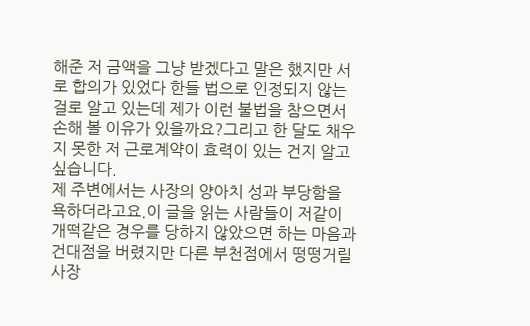해준 저 금액을 그냥 받겠다고 말은 했지만 서로 합의가 있었다 한들 법으로 인정되지 않는 걸로 알고 있는데 제가 이런 불법을 참으면서 손해 볼 이유가 있을까요?그리고 한 달도 채우지 못한 저 근로계약이 효력이 있는 건지 알고 싶습니다.
제 주변에서는 사장의 양아치 성과 부당함을 욕하더라고요.이 글을 읽는 사람들이 저같이 개떡같은 경우를 당하지 않았으면 하는 마음과 건대점을 버렸지만 다른 부천점에서 떵떵거릴 사장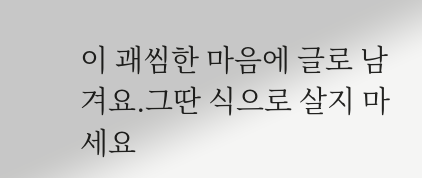이 괘씸한 마음에 글로 남겨요.그딴 식으로 살지 마세요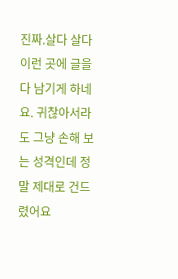진짜.살다 살다 이런 곳에 글을 다 남기게 하네요. 귀찮아서라도 그냥 손해 보는 성격인데 정말 제대로 건드렸어요